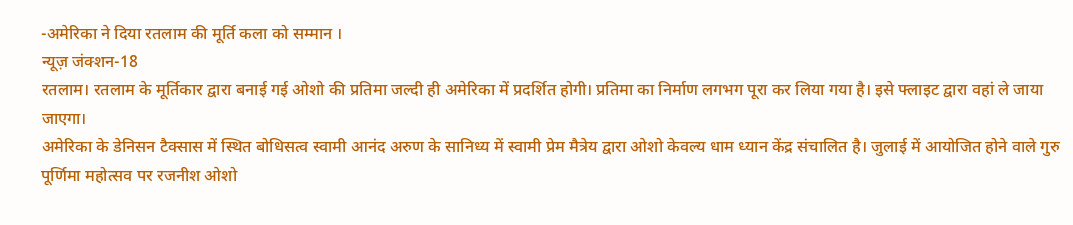-अमेरिका ने दिया रतलाम की मूर्ति कला को सम्मान ।
न्यूज़ जंक्शन-18
रतलाम। रतलाम के मूर्तिकार द्वारा बनाई गई ओशो की प्रतिमा जल्दी ही अमेरिका में प्रदर्शित होगी। प्रतिमा का निर्माण लगभग पूरा कर लिया गया है। इसे फ्लाइट द्वारा वहां ले जाया जाएगा।
अमेरिका के डेनिसन टैक्सास में स्थित बोधिसत्व स्वामी आनंद अरुण के सानिध्य में स्वामी प्रेम मैत्रेय द्वारा ओशो केवल्य धाम ध्यान केंद्र संचालित है। जुलाई में आयोजित होने वाले गुरु पूर्णिमा महोत्सव पर रजनीश ओशो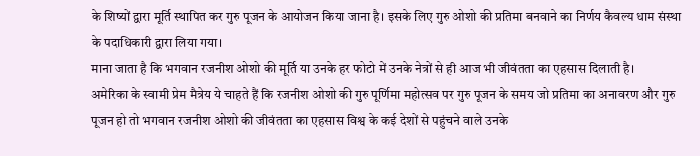के शिष्यों द्वारा मूर्ति स्थापित कर गुरु पूजन के आयोजन किया जाना है। इसके लिए गुरु ओशो की प्रतिमा बनवाने का निर्णय कैवल्य धाम संस्था के पदाधिकारी द्वारा लिया गया।
माना जाता है कि भगवान रजनीश ओशो की मूर्ति या उनके हर फोटो में उनके नेत्रों से ही आज भी जीवंतता का एहसास दिलाती है।
अमेरिका के स्वामी प्रेम मैत्रेय ये चाहते हैं कि रजनीश ओशो की गुरु पूर्णिमा महोत्सव पर गुरु पूजन के समय जो प्रतिमा का अनावरण और गुरु पूजन हो तो भगवान रजनीश ओशो की जीवंतता का एहसास विश्व के कई देशों से पहुंचने वाले उनके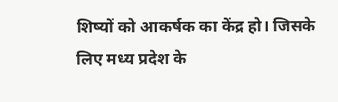शिष्यों को आकर्षक का केंद्र हो। जिसके लिए मध्य प्रदेश के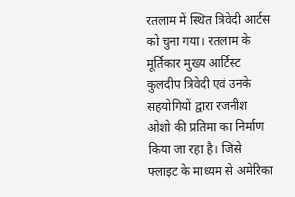रतलाम में स्थित त्रिवेदी आर्टस को चुना गया। रतलाम के मूर्तिकार मुख्य आर्टिस्ट कुलदीप त्रिवेदी एवं उनके सहयोगियों द्वारा रजनीश ओशो की प्रतिमा का निर्माण किया जा रहा है। जिसे फ्लाइट के माध्यम से अमेरिका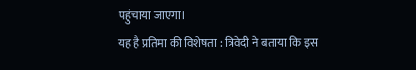पहुंचाया जाएगा।
यह है प्रतिमा की विशेषता : त्रिवेदी ने बताया कि इस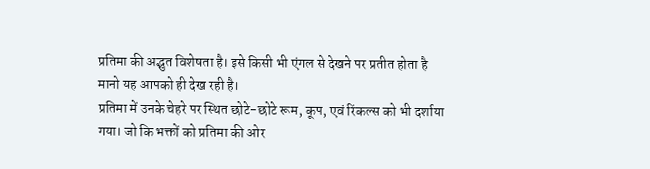प्रतिमा की अद्भुत विशेषता है। इसे किसी भी एंगल से देखने पर प्रतीत होता है मानो यह आपको ही देख रही है।
प्रतिमा में उनके चेहरे पर स्थित छोटे-छोटे रूम, कूप, एवं रिंकल्स को भी दर्शाया गया। जो कि भक्तों को प्रतिमा की ओर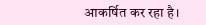आकर्षित कर रहा है।